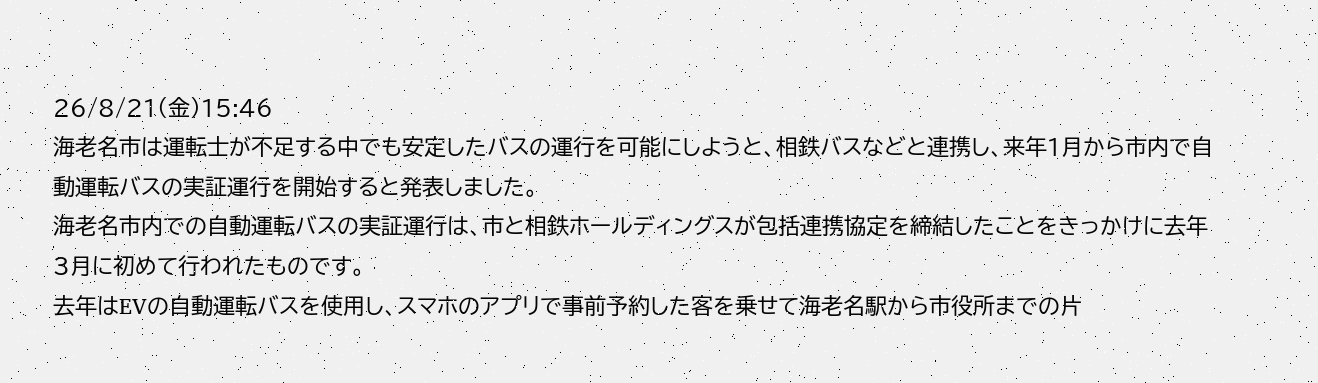26/8/21(金)15:46
海老名市は運転士が不足する中でも安定したバスの運行を可能にしようと、相鉄バスなどと連携し、来年1月から市内で自動運転バスの実証運行を開始すると発表しました。
海老名市内での自動運転バスの実証運行は、市と相鉄ホールディングスが包括連携協定を締結したことをきっかけに去年3月に初めて行われたものです。
去年はEVの自動運転バスを使用し、スマホのアプリで事前予約した客を乗せて海老名駅から市役所までの片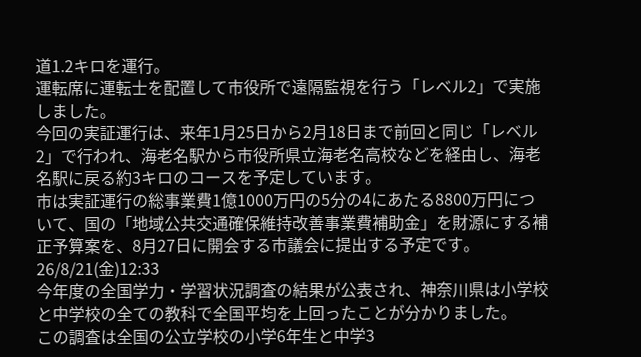道1.2キロを運行。
運転席に運転士を配置して市役所で遠隔監視を行う「レベル2」で実施しました。
今回の実証運行は、来年1月25日から2月18日まで前回と同じ「レベル2」で行われ、海老名駅から市役所県立海老名高校などを経由し、海老名駅に戻る約3キロのコースを予定しています。
市は実証運行の総事業費1億1000万円の5分の4にあたる8800万円について、国の「地域公共交通確保維持改善事業費補助金」を財源にする補正予算案を、8月27日に開会する市議会に提出する予定です。
26/8/21(金)12:33
今年度の全国学力・学習状況調査の結果が公表され、神奈川県は小学校と中学校の全ての教科で全国平均を上回ったことが分かりました。
この調査は全国の公立学校の小学6年生と中学3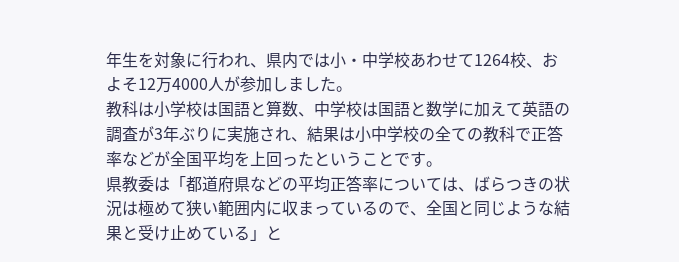年生を対象に行われ、県内では小・中学校あわせて1264校、およそ12万4000人が参加しました。
教科は小学校は国語と算数、中学校は国語と数学に加えて英語の調査が3年ぶりに実施され、結果は小中学校の全ての教科で正答率などが全国平均を上回ったということです。
県教委は「都道府県などの平均正答率については、ばらつきの状況は極めて狭い範囲内に収まっているので、全国と同じような結果と受け止めている」と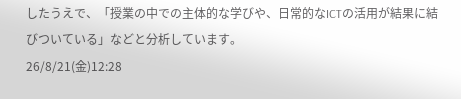したうえで、「授業の中での主体的な学びや、日常的なICTの活用が結果に結びついている」などと分析しています。
26/8/21(金)12:28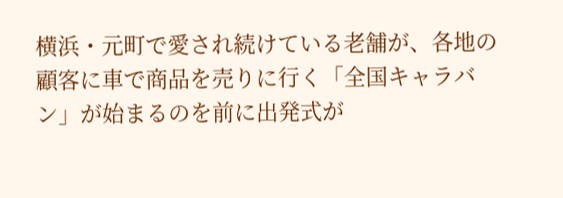横浜・元町で愛され続けている老舗が、各地の顧客に車で商品を売りに行く「全国キャラバン」が始まるのを前に出発式が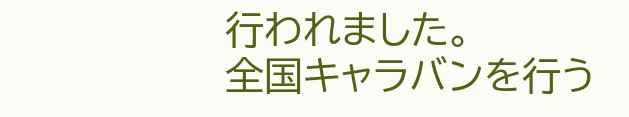行われました。
全国キャラバンを行う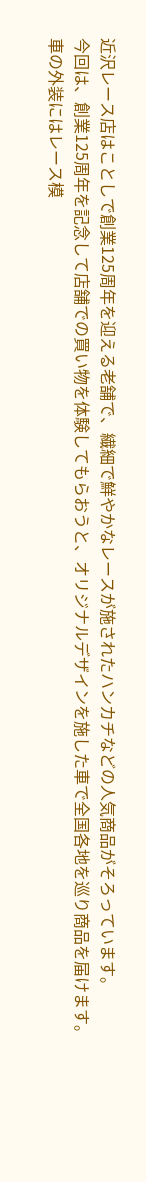近沢レース店はことしで創業125周年を迎える老舗で、繊細で鮮やかなレースが施されたハンカチなどの人気商品がそろっています。
今回は、創業125周年を記念して店舗での買い物を体験してもらおうと、オリジナルデザインを施した車で全国各地を巡り商品を届けます。
車の外装にはレース模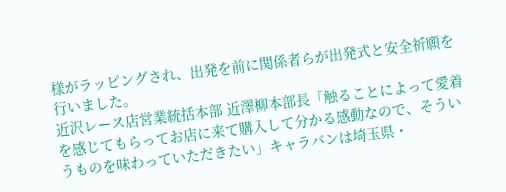様がラッピングされ、出発を前に関係者らが出発式と安全祈願を行いました。
近沢レース店営業統括本部 近澤柳本部長「触ることによって愛着を感じてもらってお店に来て購入して分かる感動なので、そういうものを味わっていただきたい」キャラバンは埼玉県・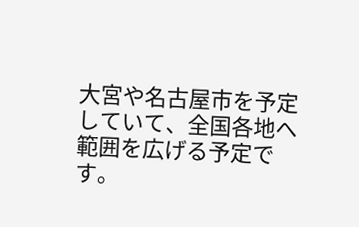大宮や名古屋市を予定していて、全国各地へ範囲を広げる予定です。